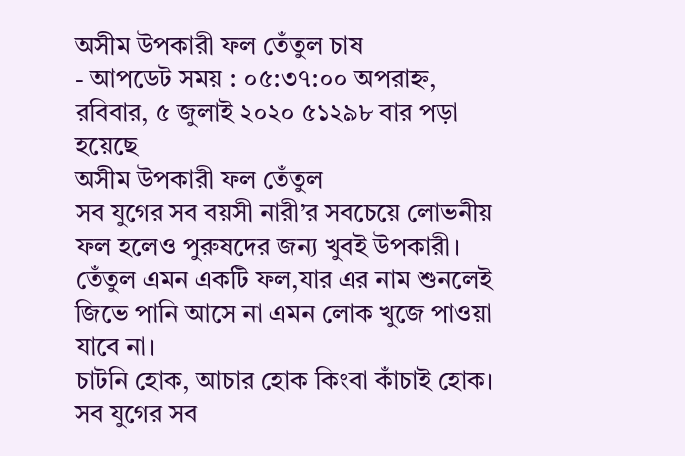অসীম উপকারী ফল তেঁতুল চাষ
- আপডেট সময় : ০৫:৩৭:০০ অপরাহ্ন, রবিবার, ৫ জুলাই ২০২০ ৫১২৯৮ বার পড়া হয়েছে
অসীম উপকারী ফল তেঁতুল
সব যুগের সব বয়সী নারী’র সবচেয়ে লোভনীয় ফল হলেও পুরুষদের জন্য খুবই উপকারী।
তেঁতুল এমন একটি ফল,যার এর নাম শুনলেই জিভে পানি আসে না এমন লোক খুজে পাওয়া যাবে না।
চাটনি হোক, আচার হোক কিংবা কাঁচাই হোক। সব যুগের সব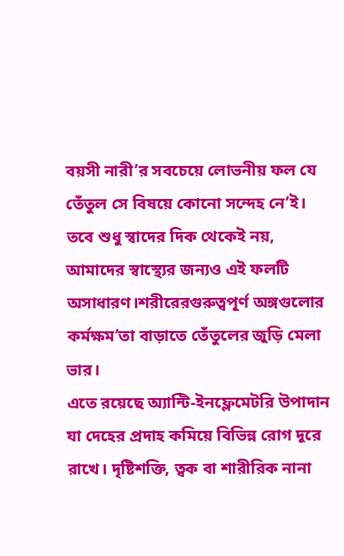বয়সী নারী’র সবচেয়ে লোভনীয় ফল যে তেঁতুল সে বিষয়ে কোনো সন্দেহ নে’ই।
তবে শুধু স্বাদের দিক থেকেই নয়, আমাদের স্বাস্থ্যের জন্যও এই ফলটি অসাধারণ।শরীরেরগুরুত্বপূর্ণ অঙ্গগুলোর কর্মক্ষম’তা বাড়াতে তেঁতুলের জুড়ি মেলা ভার।
এতে রয়েছে অ্যান্টি-ইনফ্লেমেটরি উপাদান যা দেহের প্রদাহ কমিয়ে বিভিন্ন রোগ দূরে রাখে। দৃষ্টিশক্তি, ত্বক বা শারীরিক নানা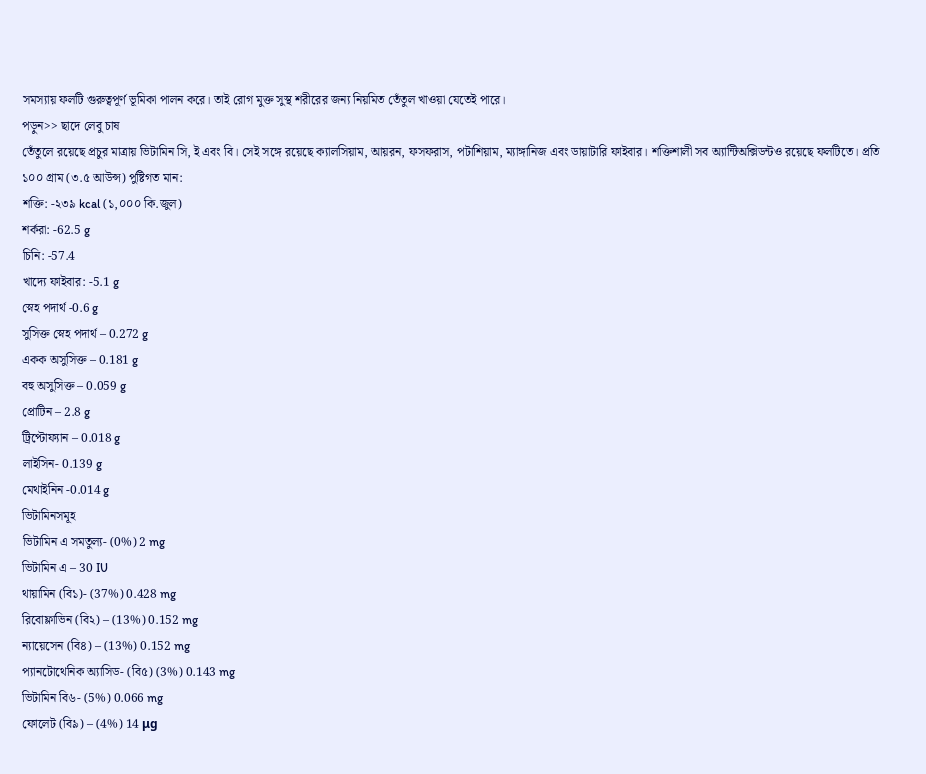সমস্যায় ফলটি গুরুত্বপূর্ণ ভূমিকা পালন করে। তাই রোগ মুক্ত সুস্থ শরীরের জন্য নিয়মিত তেঁতুল খাওয়া যেতেই পারে।
পড়ুন>> ছাদে লেবু চাষ
তেঁতুলে রয়েছে প্রচুর মাত্রায় ভিটামিন সি, ই এবং বি। সেই সঙ্গে রয়েছে ক্যালসিয়াম, আয়রন, ফসফরাস, পটাশিয়াম, ম্যাঙ্গানিজ এবং ডায়াটারি ফাইবার। শক্তিশালী সব অ্যান্টিঅক্সিডন্টও রয়েছে ফলটিতে। প্রতি ১০০ গ্রাম (৩.৫ আউন্স) পুষ্টিগত মান:
শক্তি: -২৩৯ kcal (১,০০০ কি.জুল)
শর্করা: -62.5 g
চিনি: -57.4
খাদ্যে ফাইবার: -5.1 g
স্নেহ পদার্থ -0.6 g
সুসিক্ত স্নেহ পদার্থ – 0.272 g
একক অসুসিক্ত – 0.181 g
বহু অসুসিক্ত – 0.059 g
প্রোটিন – 2.8 g
ট্রিপ্টোফ্যান – 0.018 g
লাইসিন- 0.139 g
মেথাইনিন -0.014 g
ভিটামিনসমূহ
ভিটামিন এ সমতুল্য- (0%) 2 mg
ভিটামিন এ – 30 IU
থায়ামিন (বি১)- (37%) 0.428 mg
রিবোফ্লাভিন (বি২) – (13%) 0.152 mg
ন্যায়েসেন (বি৪) – (13%) 0.152 mg
প্যানটোথেনিক অ্যাসিড- (বি৫) (3%) 0.143 mg
ভিটামিন বি৬- (5%) 0.066 mg
ফোলেট (বি৯) – (4%) 14 μg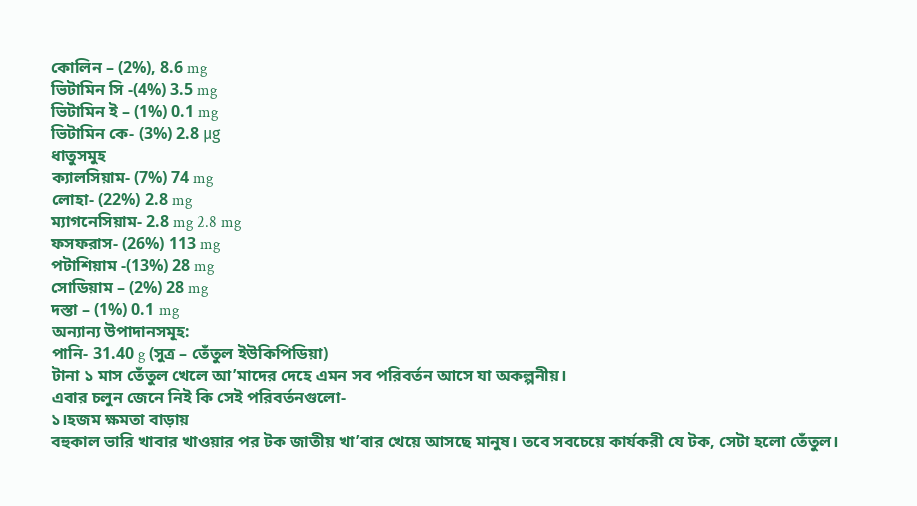কোলিন – (2%), 8.6 mg
ভিটামিন সি -(4%) 3.5 mg
ভিটামিন ই – (1%) 0.1 mg
ভিটামিন কে- (3%) 2.8 μg
ধাতুসমুহ
ক্যালসিয়াম- (7%) 74 mg
লোহা- (22%) 2.8 mg
ম্যাগনেসিয়াম- 2.8 mg 2.8 mg
ফসফরাস- (26%) 113 mg
পটাশিয়াম -(13%) 28 mg
সোডিয়াম – (2%) 28 mg
দস্তা – (1%) 0.1 mg
অন্যান্য উপাদানসমূহ:
পানি- 31.40 g (সুত্র – তেঁতুল ইউকিপিডিয়া)
টানা ১ মাস তেঁতুল খেলে আ’মাদের দেহে এমন সব পরিবর্তন আসে যা অকল্পনীয়।
এবার চলুন জেনে নিই কি সেই পরিবর্তনগুলো-
১।হজম ক্ষমতা বাড়ায়
বহুকাল ভারি খাবার খাওয়ার পর টক জাতীয় খা’বার খেয়ে আসছে মানুষ। তবে সবচেয়ে কার্যকরী যে টক, সেটা হলো তেঁতুল।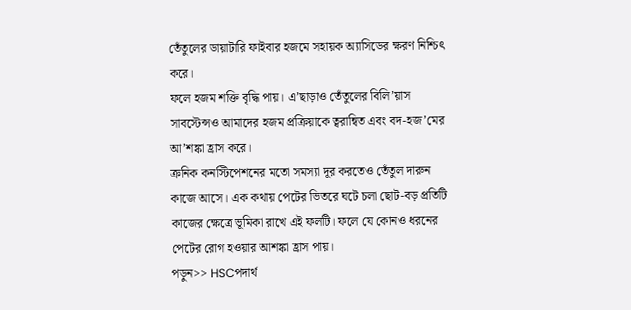তেঁতুলের ডায়াটারি ফাইবার হজমে সহায়ক অ্যাসিডের ক্ষরণ নিশ্চিৎ করে।
ফলে হজম শক্তি বৃদ্ধি পায়। এ’ছাড়াও তেঁতুলের বিলি’য়াস সাবস্টেন্সও আমাদের হজম প্রক্রিয়াকে ত্বরান্বিত এবং বদ-হজ’মের আ’শঙ্কা হ্রাস করে।
ক্রনিক কনস্টিপেশনের মতো সমস্যা দূর করতেও তেঁতুল দারুন কাজে আসে। এক কথায় পেটের ভিতরে ঘটে চলা ছোট-বড় প্রতিটি কাজের ক্ষেত্রে ভূমিকা রাখে এই ফলটি। ফলে যে কোনও ধরনের পেটের রোগ হওয়ার আশঙ্কা হ্রাস পায়।
পড়ুন>> HSCপদার্থ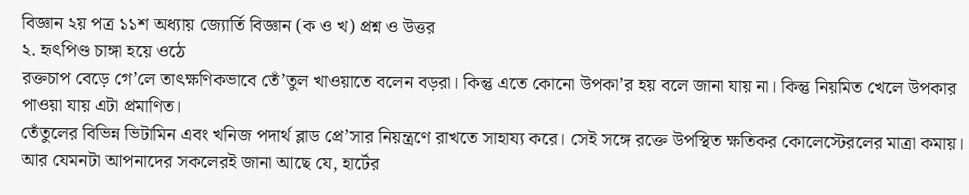বিজ্ঞান ২য় পত্র ১১শ অধ্যায় জ্যোর্তি বিজ্ঞান (ক ও খ) প্রশ্ন ও উত্তর
২. হৃৎপিণ্ড চাঙ্গা হয়ে ওঠে
রক্তচাপ বেড়ে গে’লে তাৎক্ষণিকভাবে তেঁ’তুল খাওয়াতে বলেন বড়রা। কিন্তু এতে কোনো উপকা’র হয় বলে জানা যায় না। কিন্তু নিয়মিত খেলে উপকার পাওয়া যায় এটা প্রমাণিত।
তেঁতুলের বিভিন্ন ভিটামিন এবং খনিজ পদার্থ ব্লাড প্রে’সার নিয়ন্ত্রণে রাখতে সাহায্য করে। সেই সঙ্গে রক্তে উপস্থিত ক্ষতিকর কোলেস্টেরলের মাত্রা কমায়।
আর যেমনটা আপনাদের সকলেরই জানা আছে যে, হার্টের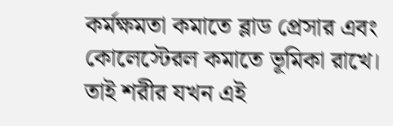কর্মক্ষমতা কমাতে ব্লাড প্রেসার এবং কোলেস্টেরল কমাতে ভূমিকা রাখে।
তাই শরীর যখন এই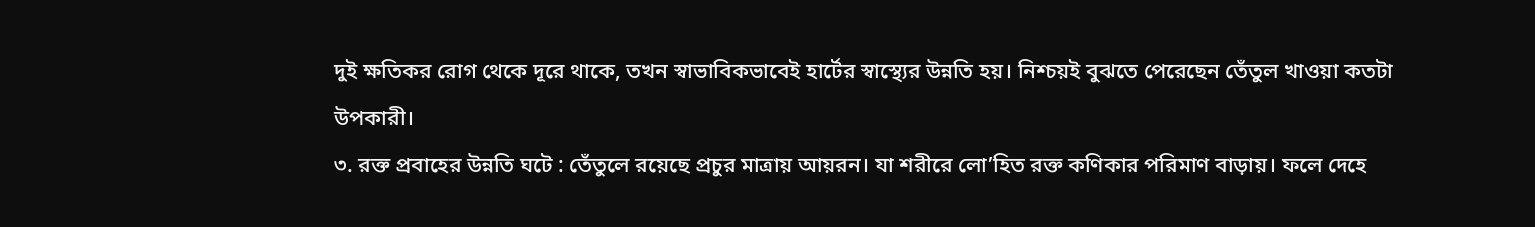দুই ক্ষতিকর রোগ থেকে দূরে থাকে, তখন স্বাভাবিকভাবেই হার্টের স্বাস্থ্যের উন্নতি হয়। নিশ্চয়ই বুঝতে পেরেছেন তেঁতুল খাওয়া কতটা উপকারী।
৩. রক্ত প্রবাহের উন্নতি ঘটে : তেঁতুলে রয়েছে প্রচুর মাত্রায় আয়রন। যা শরীরে লো’হিত রক্ত কণিকার পরিমাণ বাড়ায়। ফলে দেহে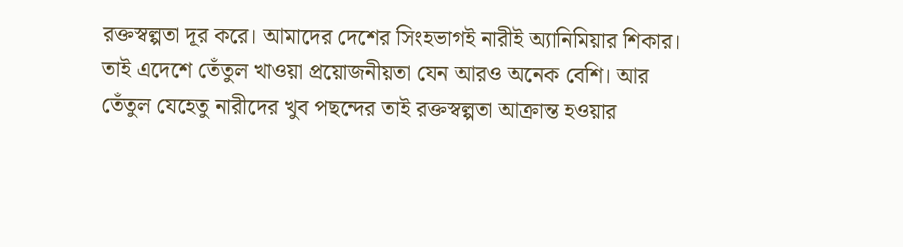রক্তস্বল্পতা দূর করে। আমাদের দেশের সিংহভাগই নারীই অ্যানিমিয়ার শিকার।
তাই এদেশে তেঁতুল খাওয়া প্রয়োজনীয়তা যেন আরও অনেক বেশি। আর তেঁতুল যেহেতু নারীদের খুব পছন্দের তাই রক্তস্বল্পতা আক্রান্ত হওয়ার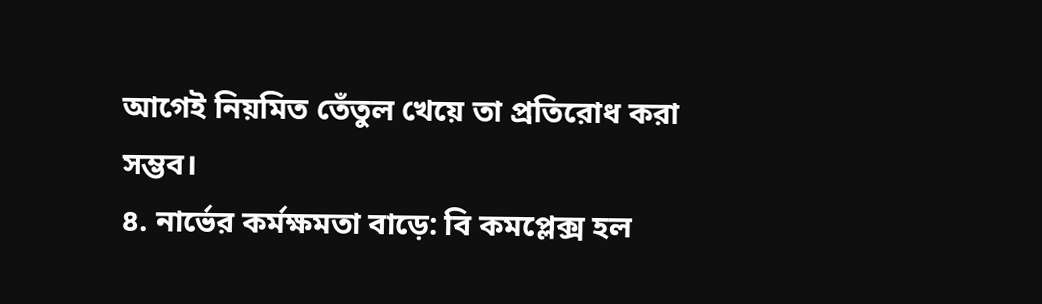আগেই নিয়মিত তেঁতুল খেয়ে তা প্রতিরোধ করা সম্ভব।
৪. নার্ভের কর্মক্ষমতা বাড়ে: বি কমপ্লেক্স হল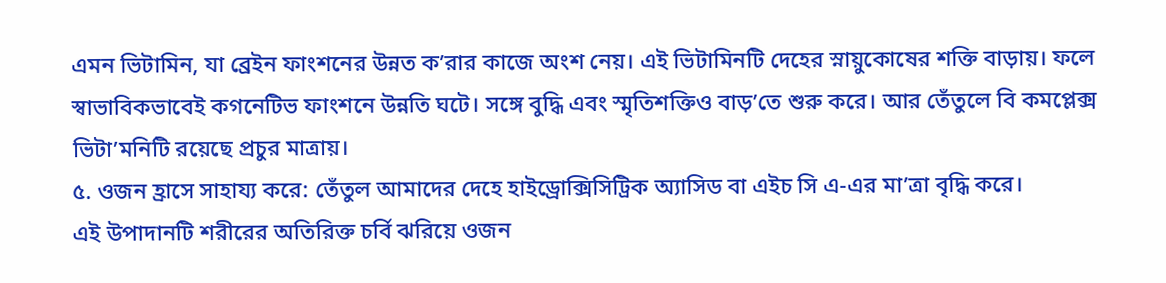এমন ভিটামিন, যা ব্রেইন ফাংশনের উন্নত ক’রার কাজে অংশ নেয়। এই ভিটামিনটি দেহের স্নায়ুকোষের শক্তি বাড়ায়। ফলে স্বাভাবিকভাবেই কগনেটিভ ফাংশনে উন্নতি ঘটে। সঙ্গে বুদ্ধি এবং স্মৃতিশক্তিও বাড়’তে শুরু করে। আর তেঁতুলে বি কমপ্লেক্স ভিটা’মনিটি রয়েছে প্রচুর মাত্রায়।
৫. ওজন হ্রাসে সাহায্য করে: তেঁতুল আমাদের দেহে হাইড্রোক্সিসিট্রিক অ্যাসিড বা এইচ সি এ-এর মা’ত্রা বৃদ্ধি করে।
এই উপাদানটি শরীরের অতিরিক্ত চর্বি ঝরিয়ে ওজন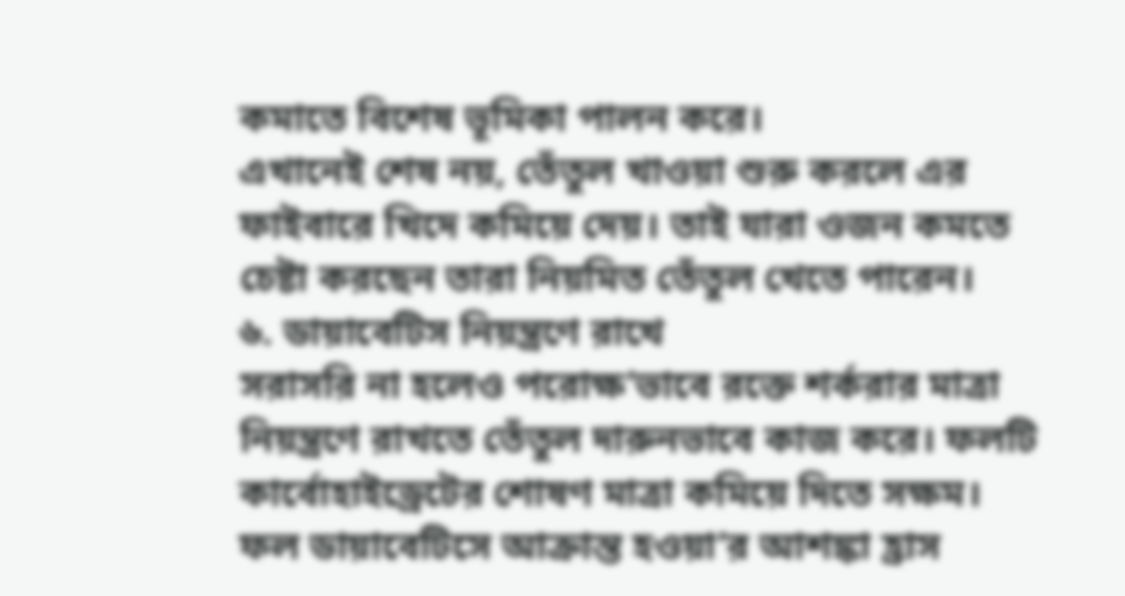কমাতে বিশেষ ভূমিকা পালন করে।
এখানেই শেষ নয়, তেঁতুল খাওয়া শুরু করলে এর ফাইবারে খিদে কমিয়ে দেয়। তাই যারা ওজন কমতে চেষ্টা করছেন তারা নিয়মিত তেঁতুল খেতে পারেন।
৬. ডায়াবেটিস নিয়ন্ত্রণে রাখে
সরাসরি না হলেও পরোক্ষ’ভাবে রক্তে শর্করার মাত্রা নিয়ন্ত্রণে রাখতে তেঁতুল দারুনভাবে কাজ করে। ফলটি কার্বোহাইড্রেটের শোষণ মাত্রা কমিয়ে দিতে সক্ষম। ফল ডায়াবেটিসে আক্রান্ত হওয়া’র আশঙ্কা হ্রাস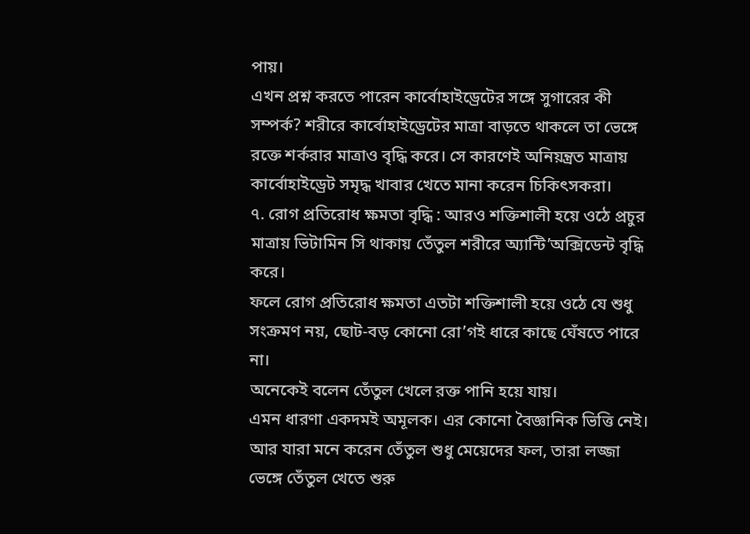পায়।
এখন প্রশ্ন করতে পারেন কার্বোহাইড্রেটের সঙ্গে সুগারের কী সম্পর্ক? শরীরে কার্বোহাইড্রেটের মাত্রা বাড়তে থাকলে তা ভেঙ্গে রক্তে শর্করার মাত্রাও বৃদ্ধি করে। সে কারণেই অনিয়ন্ত্রত মাত্রায় কার্বোহাইড্রেট সমৃদ্ধ খাবার খেতে মানা করেন চিকিৎসকরা।
৭. রোগ প্রতিরোধ ক্ষমতা বৃদ্ধি : আরও শক্তিশালী হয়ে ওঠে প্রচুর মাত্রায় ভিটামিন সি থাকায় তেঁতুল শরীরে অ্যান্টি’অক্সিডেন্ট বৃদ্ধি করে।
ফলে রোগ প্রতিরোধ ক্ষমতা এতটা শক্তিশালী হয়ে ওঠে যে শুধু সংক্রমণ নয়, ছোট-বড় কোনো রো’গই ধারে কাছে ঘেঁষতে পারে না।
অনেকেই বলেন তেঁতুল খেলে রক্ত পানি হয়ে যায়।
এমন ধারণা একদমই অমূলক। এর কোনো বৈজ্ঞানিক ভিত্তি নেই। আর যারা মনে করেন তেঁতুল শুধু মেয়েদের ফল, তারা লজ্জা ভেঙ্গে তেঁতুল খেতে শুরু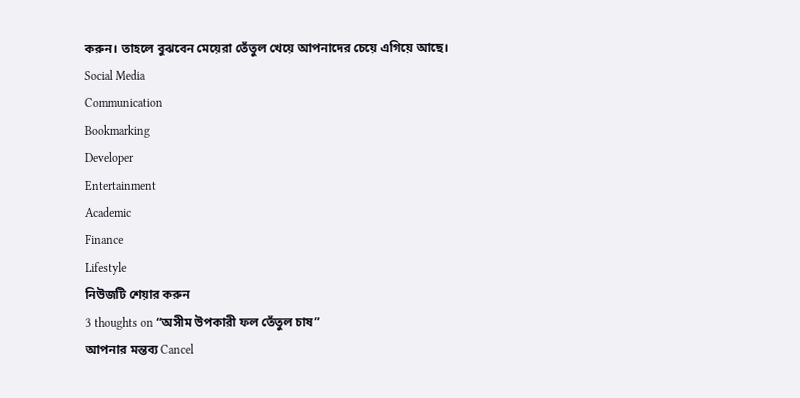করুন। তাহলে বুঝবেন মেয়েরা তেঁতুল খেয়ে আপনাদের চেয়ে এগিয়ে আছে।
Social Media
Communication
Bookmarking
Developer
Entertainment
Academic
Finance
Lifestyle
নিউজটি শেয়ার করুন
3 thoughts on “অসীম উপকারী ফল তেঁতুল চাষ”
আপনার মন্তব্য Cancel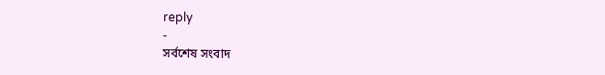reply
-
সর্বশেষ সংবাদ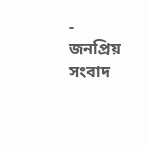-
জনপ্রিয় সংবাদ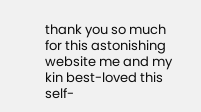thank you so much for this astonishing website me and my kin best-loved this self-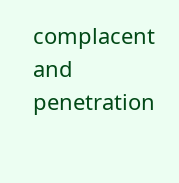complacent and penetration